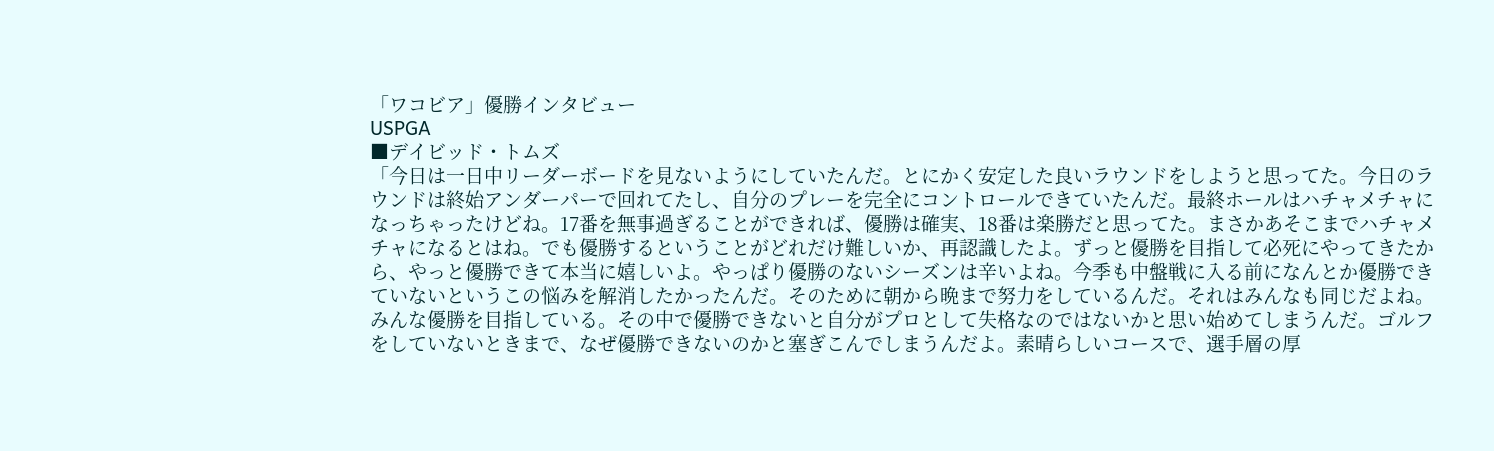「ワコビア」優勝インタビュー
USPGA
■デイビッド・トムズ
「今日は一日中リーダーボードを見ないようにしていたんだ。とにかく安定した良いラウンドをしようと思ってた。今日のラウンドは終始アンダーパーで回れてたし、自分のプレーを完全にコントロールできていたんだ。最終ホールはハチャメチャになっちゃったけどね。17番を無事過ぎることができれば、優勝は確実、18番は楽勝だと思ってた。まさかあそこまでハチャメチャになるとはね。でも優勝するということがどれだけ難しいか、再認識したよ。ずっと優勝を目指して必死にやってきたから、やっと優勝できて本当に嬉しいよ。やっぱり優勝のないシーズンは辛いよね。今季も中盤戦に入る前になんとか優勝できていないというこの悩みを解消したかったんだ。そのために朝から晩まで努力をしているんだ。それはみんなも同じだよね。みんな優勝を目指している。その中で優勝できないと自分がプロとして失格なのではないかと思い始めてしまうんだ。ゴルフをしていないときまで、なぜ優勝できないのかと塞ぎこんでしまうんだよ。素晴らしいコースで、選手層の厚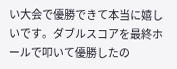い大会で優勝できて本当に嬉しいです。ダブルスコアを最終ホールで叩いて優勝したの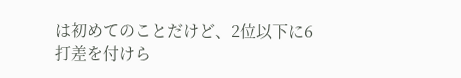は初めてのことだけど、2位以下に6打差を付けら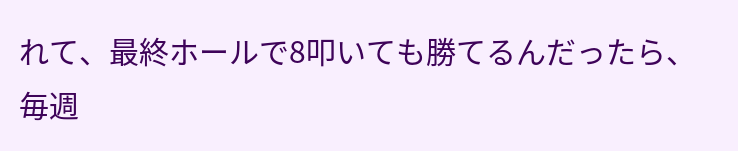れて、最終ホールで8叩いても勝てるんだったら、毎週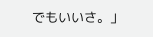でもいいさ。」